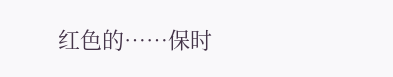红色的……保时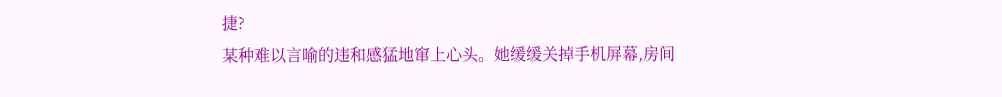捷?
某种难以言喻的违和感猛地窜上心头。她缓缓关掉手机屏幕,房间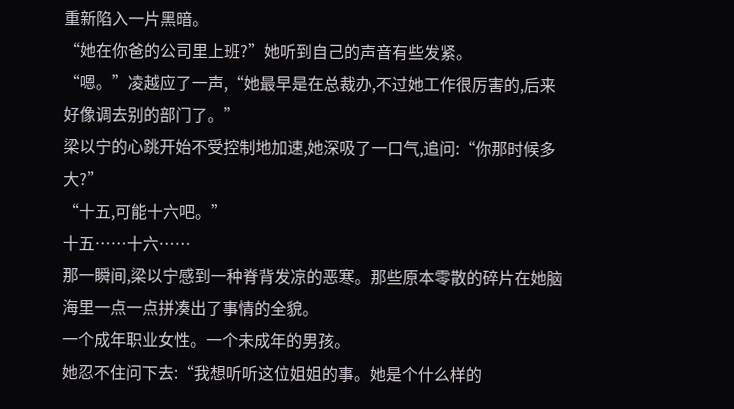重新陷入一片黑暗。
“她在你爸的公司里上班?”她听到自己的声音有些发紧。
“嗯。”凌越应了一声,“她最早是在总裁办,不过她工作很厉害的,后来好像调去别的部门了。”
梁以宁的心跳开始不受控制地加速,她深吸了一口气,追问:“你那时候多大?”
“十五,可能十六吧。”
十五……十六……
那一瞬间,梁以宁感到一种脊背发凉的恶寒。那些原本零散的碎片在她脑海里一点一点拼凑出了事情的全貌。
一个成年职业女性。一个未成年的男孩。
她忍不住问下去:“我想听听这位姐姐的事。她是个什么样的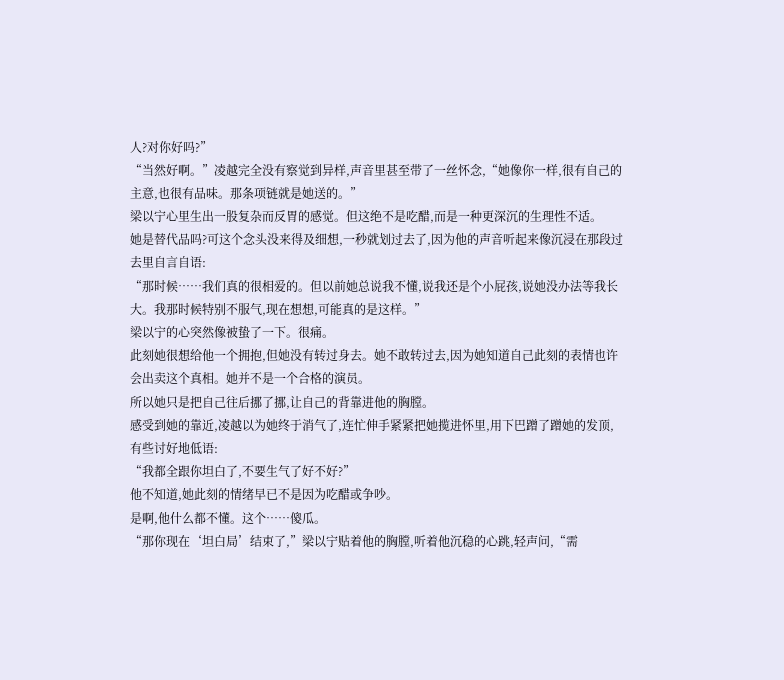人?对你好吗?”
“当然好啊。”凌越完全没有察觉到异样,声音里甚至带了一丝怀念,“她像你一样,很有自己的主意,也很有品味。那条项链就是她送的。”
梁以宁心里生出一股复杂而反胃的感觉。但这绝不是吃醋,而是一种更深沉的生理性不适。
她是替代品吗?可这个念头没来得及细想,一秒就划过去了,因为他的声音听起来像沉浸在那段过去里自言自语:
“那时候……我们真的很相爱的。但以前她总说我不懂,说我还是个小屁孩,说她没办法等我长大。我那时候特别不服气,现在想想,可能真的是这样。”
梁以宁的心突然像被蛰了一下。很痛。
此刻她很想给他一个拥抱,但她没有转过身去。她不敢转过去,因为她知道自己此刻的表情也许会出卖这个真相。她并不是一个合格的演员。
所以她只是把自己往后挪了挪,让自己的背靠进他的胸膛。
感受到她的靠近,凌越以为她终于消气了,连忙伸手紧紧把她揽进怀里,用下巴蹭了蹭她的发顶,有些讨好地低语:
“我都全跟你坦白了,不要生气了好不好?”
他不知道,她此刻的情绪早已不是因为吃醋或争吵。
是啊,他什么都不懂。这个……傻瓜。
“那你现在‘坦白局’结束了,”梁以宁贴着他的胸膛,听着他沉稳的心跳,轻声问,“需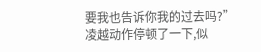要我也告诉你我的过去吗?”
凌越动作停顿了一下,似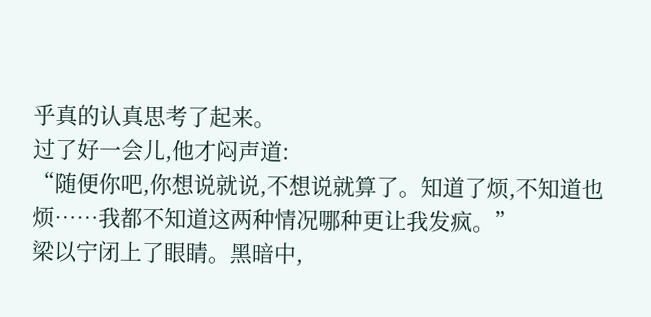乎真的认真思考了起来。
过了好一会儿,他才闷声道:
“随便你吧,你想说就说,不想说就算了。知道了烦,不知道也烦……我都不知道这两种情况哪种更让我发疯。”
梁以宁闭上了眼睛。黑暗中,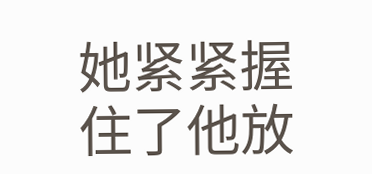她紧紧握住了他放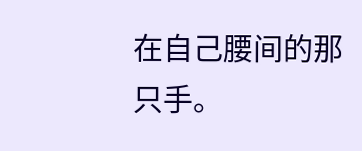在自己腰间的那只手。